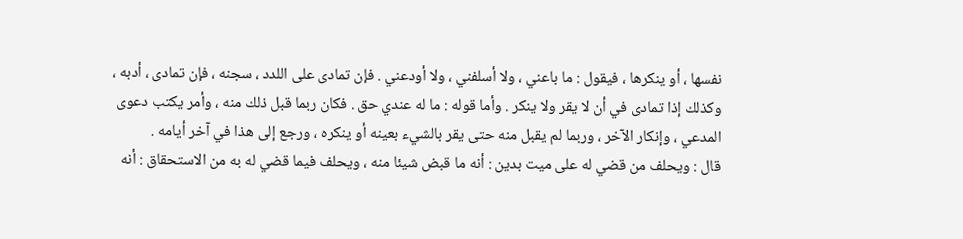نفسها ، أو ينكرها ، فيقول : ما باعني ، ولا أسلفني ، ولا أودعني . فإن تمادى على اللدد ، سجنه ، فإن تمادى ، أدبه ، وكذلك إذا تمادى في أن لا يقر ولا ينكر . وأما قوله : ما له عندي حق . فكان ربما قبل ذلك منه ، وأمر يكتب دعوى المدعي ، وإنكار الآخر ، وربما لم يقبل منه حتى يقر بالشيء بعينه أو ينكره ، ورجع إلى هذا في آخر أيامه .
قال : ويحلف من قضي له على ميت بدين : أنه ما قبض شيئا منه ، ويحلف فيما قضي له به من الاستحقاق : أنه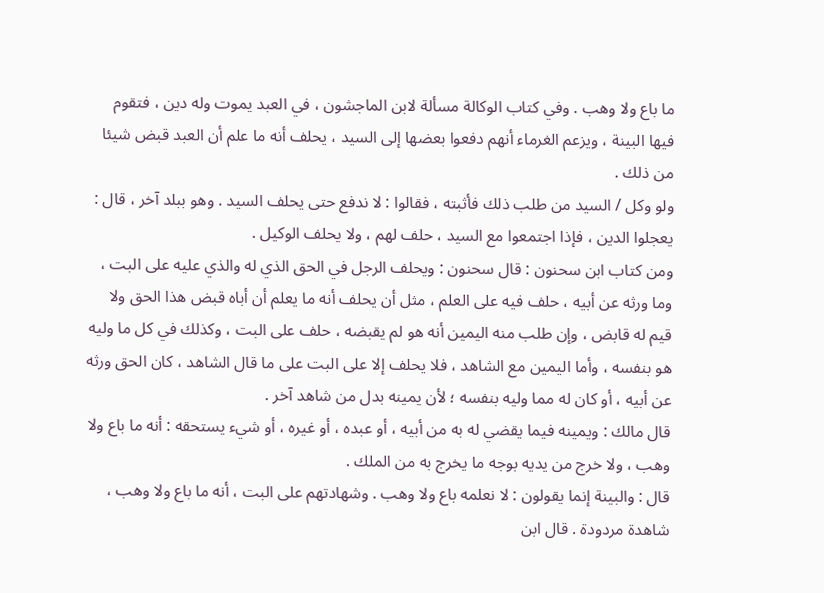ما باع ولا وهب . وفي كتاب الوكالة مسألة لابن الماجشون ، في العبد يموت وله دين ، فتقوم فيها البينة ، ويزعم الغرماء أنهم دفعوا بعضها إلى السيد ، يحلف أنه ما علم أن العبد قبض شيئا من ذلك .
ولو وكل / السيد من طلب ذلك فأثبته ، فقالوا : لا ندفع حتى يحلف السيد . وهو ببلد آخر ، قال : يعجلوا الدين ، فإذا اجتمعوا مع السيد ، حلف لهم ، ولا يحلف الوكيل .
ومن كتاب ابن سحنون : قال سحنون : ويحلف الرجل في الحق الذي له والذي عليه على البت ، وما ورثه عن أبيه ، حلف فيه على العلم ، مثل أن يحلف أنه ما يعلم أن أباه قبض هذا الحق ولا قيم له قابض ، وإن طلب منه اليمين أنه هو لم يقبضه ، حلف على البت ، وكذلك في كل ما وليه هو بنفسه ، وأما اليمين مع الشاهد ، فلا يحلف إلا على البت على ما قال الشاهد ، كان الحق ورثه عن أبيه ، أو كان له مما وليه بنفسه ؛ لأن يمينه بدل من شاهد آخر .
قال مالك : ويمينه فيما يقضي له به من أبيه ، أو عبده ، أو غيره ، أو شيء يستحقه : أنه ما باع ولا وهب ، ولا خرج من يديه بوجه ما يخرج به من الملك .
قال : والبينة إنما يقولون : لا نعلمه باع ولا وهب . وشهادتهم على البت ، أنه ما باع ولا وهب ، شاهدة مردودة . قال ابن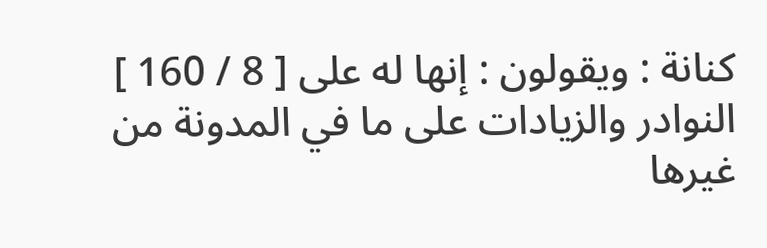كنانة : ويقولون : إنها له على [ 8 / 160 ]
النوادر والزيادات على ما في المدونة من غيرها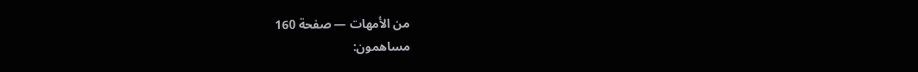من الأمهات — صفحة 160
مساهمون: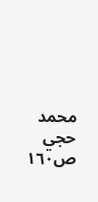محمد حجي
ص١٦٠